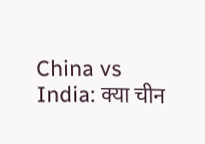China vs India: क्या चीन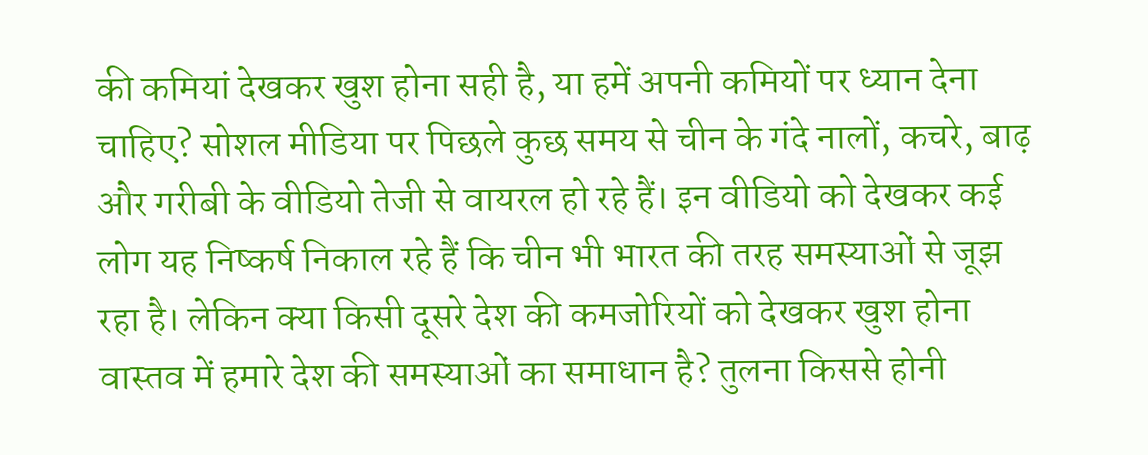की कमियां देखकर खुश होना सही है, या हमें अपनी कमियों पर ध्यान देना चाहिए? सोशल मीडिया पर पिछले कुछ समय से चीन के गंदे नालों, कचरे, बाढ़ और गरीबी के वीडियो तेजी से वायरल हो रहे हैं। इन वीडियो को देखकर कई लोग यह निष्कर्ष निकाल रहे हैं कि चीन भी भारत की तरह समस्याओं से जूझ रहा है। लेकिन क्या किसी दूसरे देश की कमजोरियों को देखकर खुश होना वास्तव में हमारे देश की समस्याओं का समाधान है? तुलना किससे होनी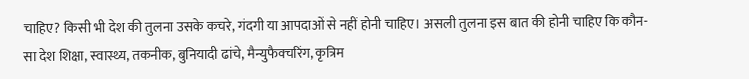चाहिए? किसी भी देश की तुलना उसके कचरे, गंदगी या आपदाओं से नहीं होनी चाहिए। असली तुलना इस बात की होनी चाहिए कि कौन-सा देश शिक्षा, स्वास्थ्य, तकनीक, बुनियादी ढांचे, मैन्युफैक्चरिंग, कृत्रिम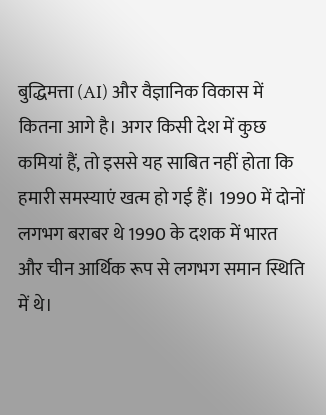बुद्धिमत्ता (AI) और वैज्ञानिक विकास में कितना आगे है। अगर किसी देश में कुछ कमियां हैं, तो इससे यह साबित नहीं होता कि हमारी समस्याएं खत्म हो गई हैं। 1990 में दोनों लगभग बराबर थे 1990 के दशक में भारत और चीन आर्थिक रूप से लगभग समान स्थिति में थे।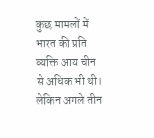कुछ मामलों में भारत की प्रति व्यक्ति आय चीन से अधिक भी थी। लेकिन अगले तीन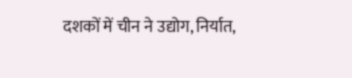दशकों में चीन ने उद्योग, निर्यात,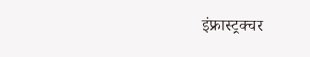इंफ्रास्ट्रक्चर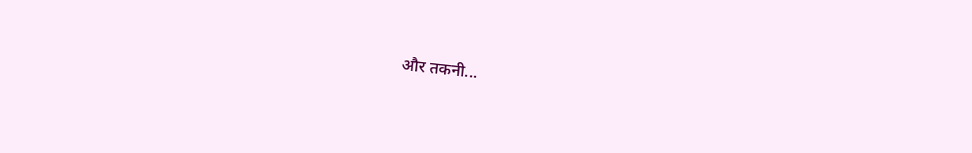और तकनी...